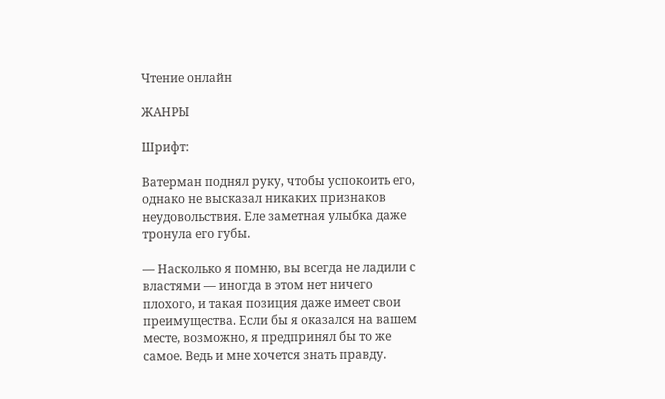Чтение онлайн

ЖАНРЫ

Шрифт:

Ватерман поднял руку, чтобы успокоить его, однако не высказал никаких признаков неудовольствия. Еле заметная улыбка даже тронула его губы.

— Насколько я помню, вы всегда не ладили с властями — иногда в этом нет ничего плохого, и такая позиция даже имеет свои преимущества. Если бы я оказался на вашем месте, возможно, я предпринял бы то же самое. Ведь и мне хочется знать правду.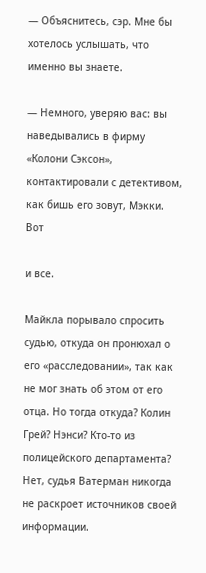— Объяснитесь, сэр. Мне бы хотелось услышать, что именно вы знаете.

— Немного, уверяю вас: вы наведывались в фирму «Колони Сэксон», контактировали с детективом, как бишь его зовут, Мэкки. Вот

и все.

Майкла порывало спросить судью, откуда он пронюхал о его «расследовании», так как не мог знать об этом от его отца. Но тогда откуда? Колин Грей? Нэнси? Кто-то из полицейского департамента? Нет, судья Ватерман никогда не раскроет источников своей информации.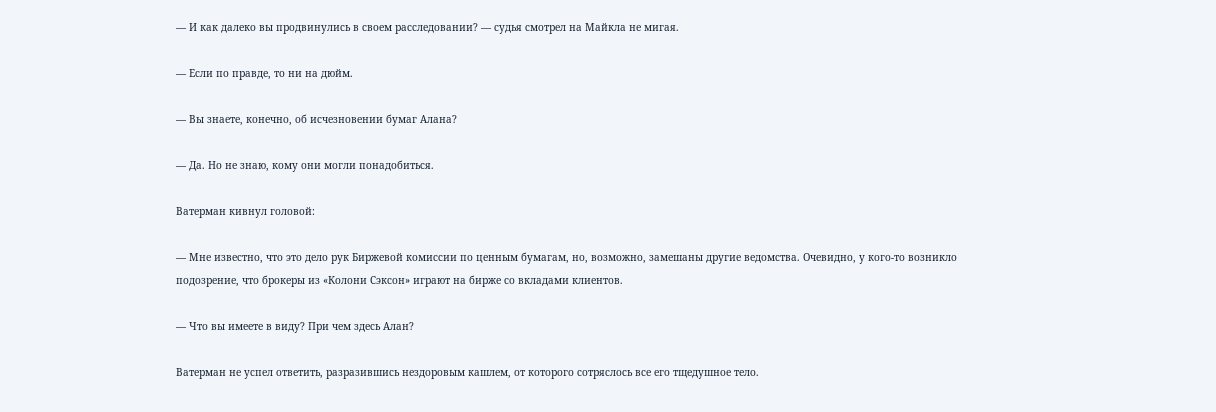— И как далеко вы продвинулись в своем расследовании? — судья смотрел на Майкла не мигая.

— Если по правде, то ни на дюйм.

— Вы знаете, конечно, об исчезновении бумаг Алана?

— Да. Но не знаю, кому они могли понадобиться.

Ватерман кивнул головой:

— Мне известно, что это дело рук Биржевой комиссии по ценным бумагам, но, возможно, замешаны другие ведомства. Очевидно, у кого-то возникло подозрение, что брокеры из «Колони Сэксон» играют на бирже со вкладами клиентов.

— Что вы имеете в виду? При чем здесь Алан?

Ватерман не успел ответить, разразившись нездоровым кашлем, от которого сотряслось все его тщедушное тело.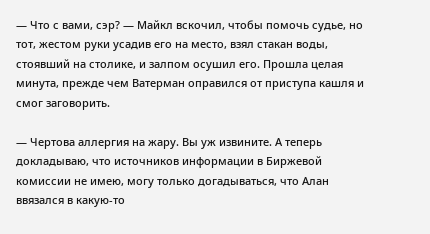— Что с вами, сэр? — Майкл вскочил, чтобы помочь судье, но тот, жестом руки усадив его на место, взял стакан воды, стоявший на столике, и залпом осушил его. Прошла целая минута, прежде чем Ватерман оправился от приступа кашля и смог заговорить.

— Чертова аллергия на жару. Вы уж извините. А теперь докладываю, что источников информации в Биржевой комиссии не имею, могу только догадываться, что Алан ввязался в какую-то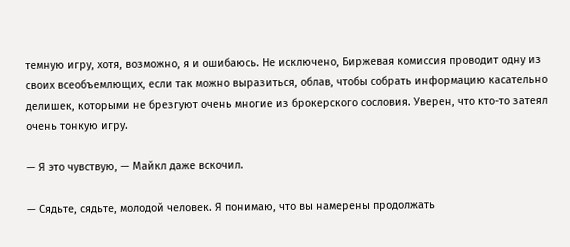темную игру, хотя, возможно, я и ошибаюсь. Не исключено, Биржевая комиссия проводит одну из своих всеобъемлющих, если так можно выразиться, облав, чтобы собрать информацию касательно делишек, которыми не брезгуют очень многие из брокерского сословия. Уверен, что кто-то затеял очень тонкую игру.

— Я это чувствую, — Майкл даже вскочил.

— Сядьте, сядьте, молодой человек. Я понимаю, что вы намерены продолжать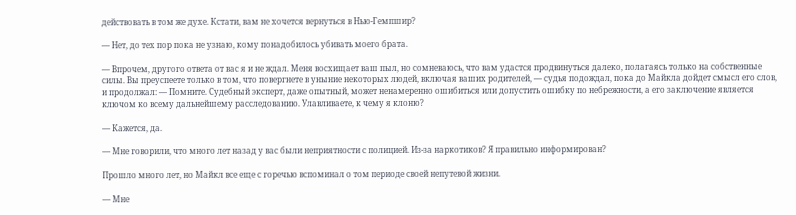действовать в том же духе. Кстати, вам не хочется вернуться в Нью-Гемпшир?

— Нет, до тех пор пока не узнаю, кому понадобилось убивать моего брата.

— Впрочем, другого ответа от вас я и не ждал. Меня восхищает ваш пыл, но сомневаюсь, что вам удастся продвинуться далеко, полагаясь только на собственные силы. Вы преуспеете только в том, что повергнете в уныние некоторых людей, включая ваших родителей, — судья подождал, пока до Майкла дойдет смысл его слов, и продолжал: — Помните. Судебный эксперт, даже опытный, может ненамеренно ошибиться или допустить ошибку по небрежности, а его заключение является ключом ко всему дальнейшему расследованию. Улавливаете, к чему я клоню?

— Кажется, да.

— Мне говорили, что много лет назад у вас были неприятности с полицией. Из-за наркотиков? Я правильно информирован?

Прошло много лет, но Майкл все еще с горечью вспоминал о том периоде своей непутевой жизни.

— Мне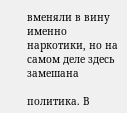вменяли в вину именно наркотики, но на самом деле здесь замешана

политика. В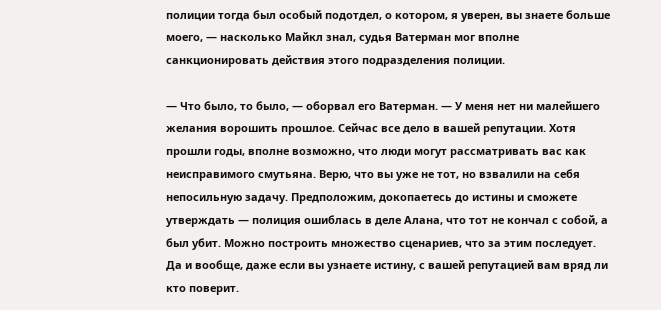полиции тогда был особый подотдел, о котором, я уверен, вы знаете больше моего, — насколько Майкл знал, судья Ватерман мог вполне санкционировать действия этого подразделения полиции.

— Что было, то было, — оборвал его Ватерман. — У меня нет ни малейшего желания ворошить прошлое. Сейчас все дело в вашей репутации. Хотя прошли годы, вполне возможно, что люди могут рассматривать вас как неисправимого смутьяна. Верю, что вы уже не тот, но взвалили на себя непосильную задачу. Предположим, докопаетесь до истины и сможете утверждать — полиция ошиблась в деле Алана, что тот не кончал с собой, а был убит. Можно построить множество сценариев, что за этим последует. Да и вообще, даже если вы узнаете истину, с вашей репутацией вам вряд ли кто поверит.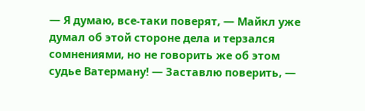— Я думаю, все-таки поверят, — Майкл уже думал об этой стороне дела и терзался сомнениями, но не говорить же об этом судье Ватерману! — Заставлю поверить, —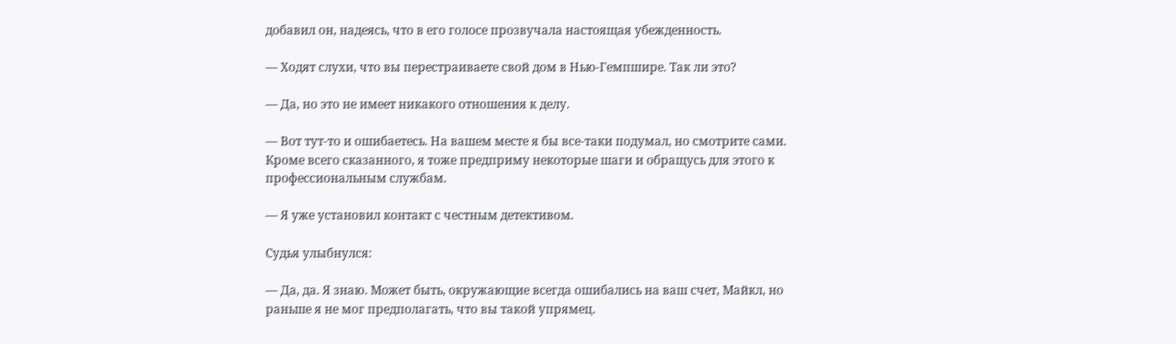добавил он, надеясь, что в его голосе прозвучала настоящая убежденность.

— Ходят слухи, что вы перестраиваете свой дом в Нью-Гемпшире. Так ли это?

— Да, но это не имеет никакого отношения к делу.

— Вот тут-то и ошибаетесь. На вашем месте я бы все-таки подумал, но смотрите сами. Кроме всего сказанного, я тоже предприму некоторые шаги и обращусь для этого к профессиональным службам.

— Я уже установил контакт с честным детективом.

Судья улыбнулся:

— Да, да. Я знаю. Может быть, окружающие всегда ошибались на ваш счет, Майкл, но раньше я не мог предполагать, что вы такой упрямец.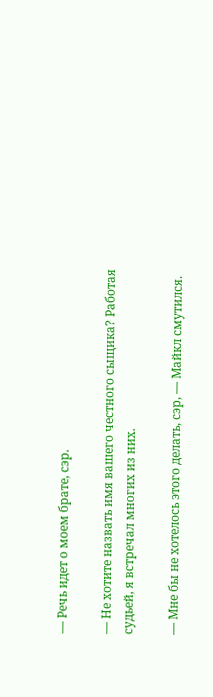— Речь идет о моем брате, сэр.

— Не хотите назвать имя вашего честного сыщика? Работая судьей, я встречал многих из них.

— Мне бы не хотелось этого делать, сэр, — Майкл смутился.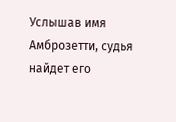Услышав имя Амброзетти, судья найдет его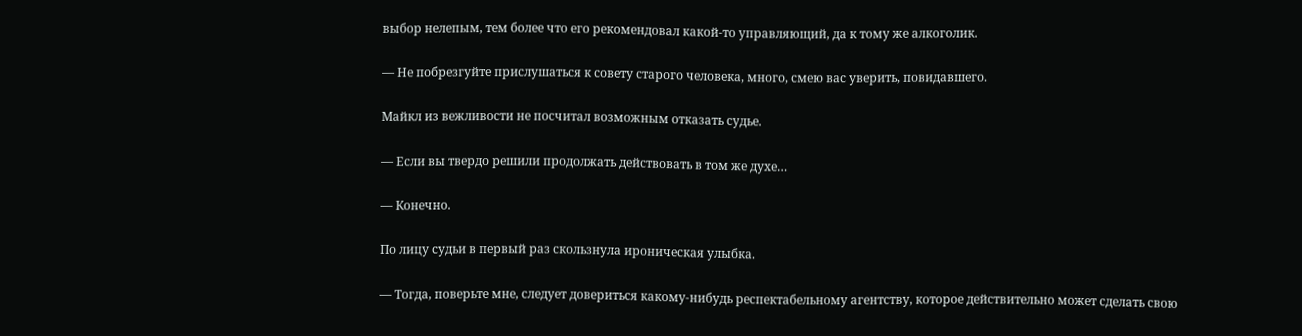выбор нелепым, тем более что его рекомендовал какой-то управляющий, да к тому же алкоголик.

— Не побрезгуйте прислушаться к совету старого человека, много, смею вас уверить, повидавшего.

Майкл из вежливости не посчитал возможным отказать судье.

— Если вы твердо решили продолжать действовать в том же духе…

— Конечно.

По лицу судьи в первый раз скользнула ироническая улыбка.

— Тогда, поверьте мне, следует довериться какому-нибудь респектабельному агентству, которое действительно может сделать свою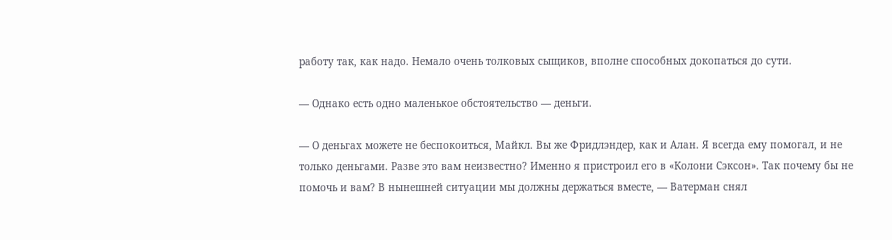работу так, как надо. Немало очень толковых сыщиков, вполне способных докопаться до сути.

— Однако есть одно маленькое обстоятельство — деньги.

— О деньгах можете не беспокоиться, Майкл. Вы же Фридлэндер, как и Алан. Я всегда ему помогал, и не только деньгами. Разве это вам неизвестно? Именно я пристроил его в «Колони Сэксон». Так почему бы не помочь и вам? В нынешней ситуации мы должны держаться вместе, — Ватерман снял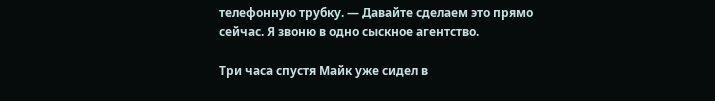телефонную трубку. — Давайте сделаем это прямо сейчас. Я звоню в одно сыскное агентство.

Три часа спустя Майк уже сидел в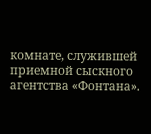комнате, служившей приемной сыскного агентства «Фонтана».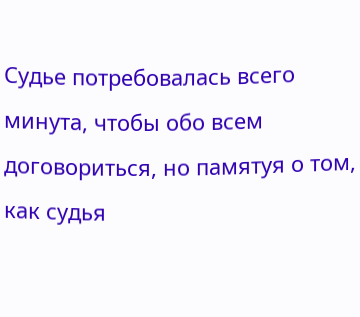Судье потребовалась всего минута, чтобы обо всем договориться, но памятуя о том, как судья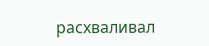расхваливал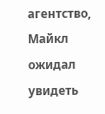агентство, Майкл ожидал увидеть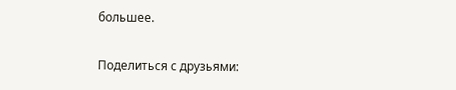большее.

Поделиться с друзьями: